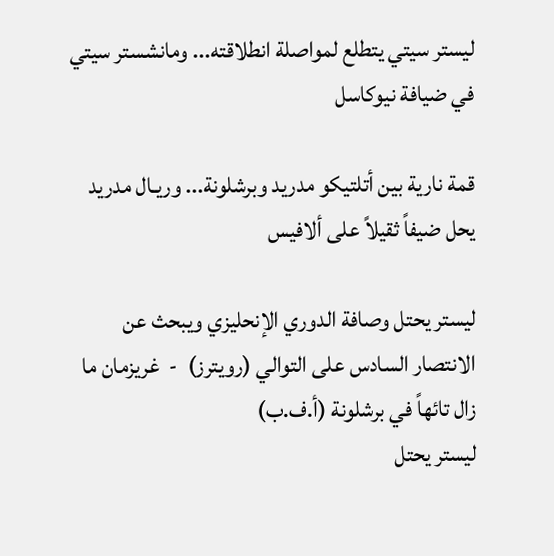ليستر سيتي يتطلع لمواصلة انطلاقته... ومانشستر سيتي في ضيافة نيوكاسل

قمة نارية بين أتلتيكو مدريد وبرشلونة... وريـال مدريد يحل ضيفاً ثقيلاً على ألافيس

ليستر يحتل وصافة الدوري الإنحليزي ويبحث عن الانتصار السادس على التوالي (رويترز)  -  غريزمان ما زال تائهاً في برشلونة (أ.ف.ب)
ليستر يحتل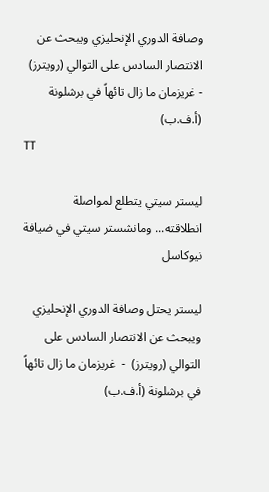وصافة الدوري الإنحليزي ويبحث عن الانتصار السادس على التوالي (رويترز) - غريزمان ما زال تائهاً في برشلونة (أ.ف.ب)
TT

ليستر سيتي يتطلع لمواصلة انطلاقته... ومانشستر سيتي في ضيافة نيوكاسل

ليستر يحتل وصافة الدوري الإنحليزي ويبحث عن الانتصار السادس على التوالي (رويترز)  -  غريزمان ما زال تائهاً في برشلونة (أ.ف.ب)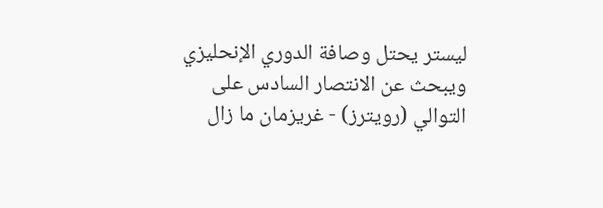ليستر يحتل وصافة الدوري الإنحليزي ويبحث عن الانتصار السادس على التوالي (رويترز) - غريزمان ما زال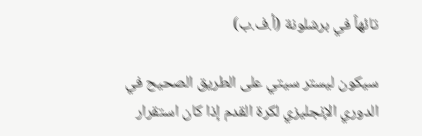تائهاً في برشلونة (أ.ف.ب)

سيكون ليستر سيتي على الطريق الصحيح في الدوري الإنجليزي لكرة القدم إذا كان استقرار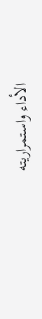الأداء واستمراريته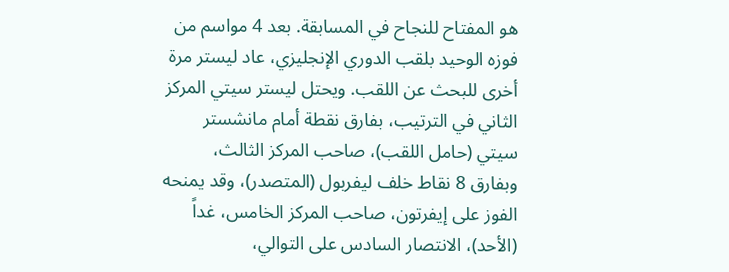هو المفتاح للنجاح في المسابقة. بعد 4 مواسم من فوزه الوحيد بلقب الدوري الإنجليزي، عاد ليستر مرة أخرى للبحث عن اللقب. ويحتل ليستر سيتي المركز الثاني في الترتيب، بفارق نقطة أمام مانشستر سيتي (حامل اللقب)، صاحب المركز الثالث، وبفارق 8 نقاط خلف ليفربول (المتصدر)، وقد يمنحه الفوز على إيفرتون، صاحب المركز الخامس، غداً (الأحد)، الانتصار السادس على التوالي،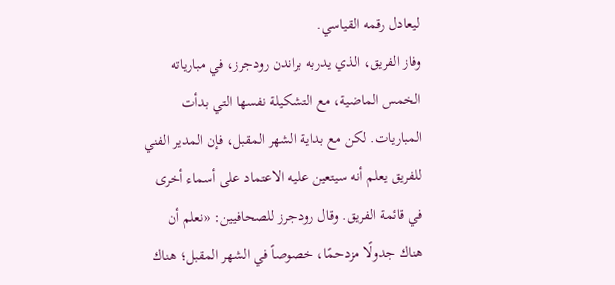ليعادل رقمه القياسي.
وفاز الفريق، الذي يدربه براندن رودجرز، في مبارياته الخمس الماضية، مع التشكيلة نفسها التي بدأت المباريات. لكن مع بداية الشهر المقبل، فإن المدير الفني للفريق يعلم أنه سيتعين عليه الاعتماد على أسماء أخرى في قائمة الفريق. وقال رودجرز للصحافيين: «نعلم أن هناك جدولًا مزدحمًا، خصوصاً في الشهر المقبل؛ هناك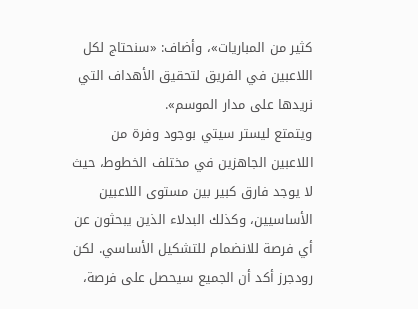كثير من المباريات»، وأضاف: «سنحتاج لكل اللاعبين في الفريق لتحقيق الأهداف التي نريدها على مدار الموسم».
ويتمتع ليستر سيتي بوجود وفرة من اللاعبين الجاهزين في مختلف الخطوط، حيث لا يوجد فارق كبير بين مستوى اللاعبين الأساسيين، وكذلك البدلاء الذين يبحثون عن أي فرصة للانضمام للتشكيل الأساسي. لكن رودجرز أكد أن الجميع سيحصل على فرصة،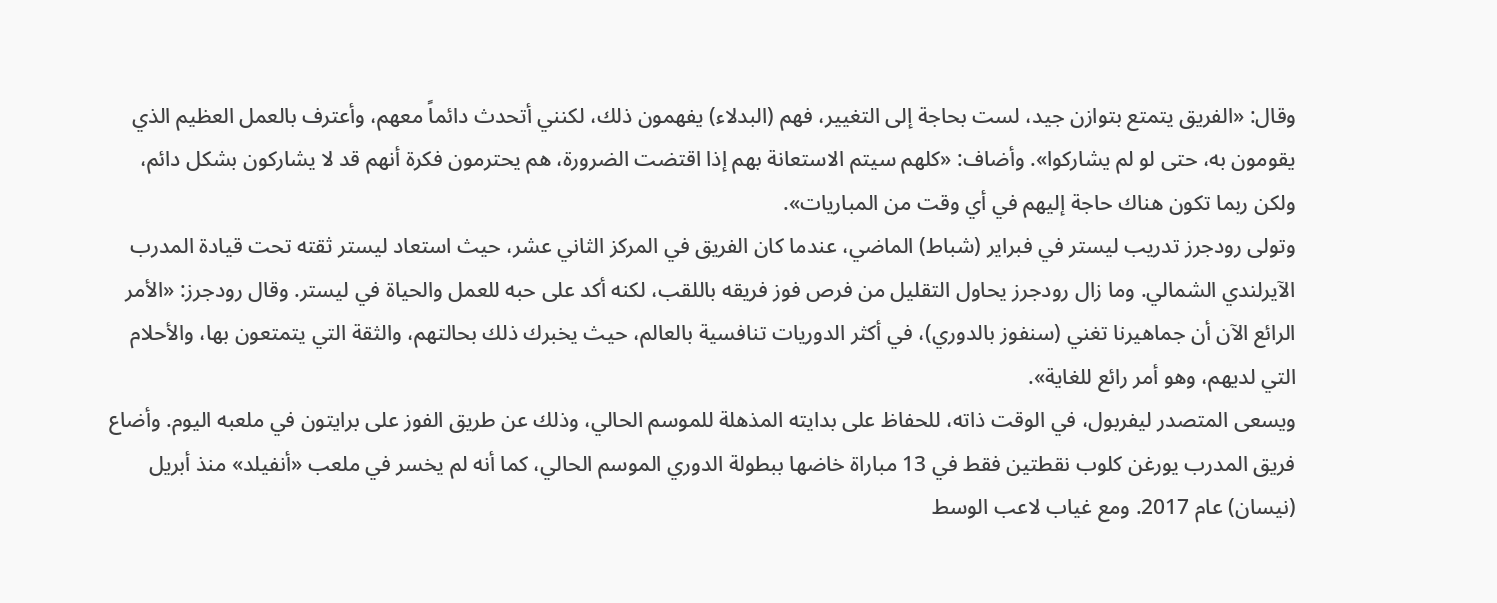وقال: «الفريق يتمتع بتوازن جيد، لست بحاجة إلى التغيير، فهم (البدلاء) يفهمون ذلك، لكنني أتحدث دائماً معهم، وأعترف بالعمل العظيم الذي يقومون به، حتى لو لم يشاركوا». وأضاف: «كلهم سيتم الاستعانة بهم إذا اقتضت الضرورة، هم يحترمون فكرة أنهم قد لا يشاركون بشكل دائم، ولكن ربما تكون هناك حاجة إليهم في أي وقت من المباريات».
وتولى رودجرز تدريب ليستر في فبراير (شباط) الماضي، عندما كان الفريق في المركز الثاني عشر، حيث استعاد ليستر ثقته تحت قيادة المدرب الآيرلندي الشمالي. وما زال رودجرز يحاول التقليل من فرص فوز فريقه باللقب، لكنه أكد على حبه للعمل والحياة في ليستر. وقال رودجرز: «الأمر الرائع الآن أن جماهيرنا تغني (سنفوز بالدوري)، في أكثر الدوريات تنافسية بالعالم، حيث يخبرك ذلك بحالتهم، والثقة التي يتمتعون بها، والأحلام التي لديهم، وهو أمر رائع للغاية».
ويسعى المتصدر ليفربول، في الوقت ذاته، للحفاظ على بدايته المذهلة للموسم الحالي، وذلك عن طريق الفوز على برايتون في ملعبه اليوم. وأضاع فريق المدرب يورغن كلوب نقطتين فقط في 13 مباراة خاضها ببطولة الدوري الموسم الحالي، كما أنه لم يخسر في ملعب «أنفيلد» منذ أبريل (نيسان) عام 2017. ومع غياب لاعب الوسط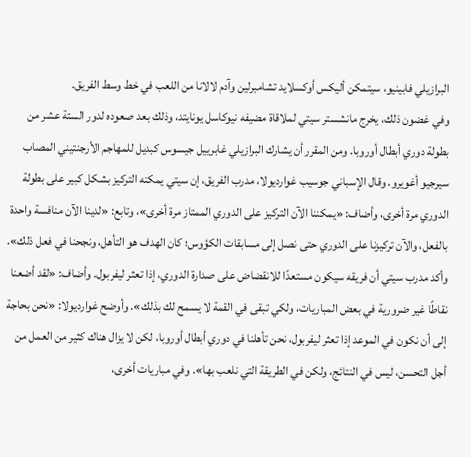البرازيلي فابينيو، سيتمكن أليكس أوكسلايد تشامبرلين وآدم لالانا من اللعب في خط وسط الفريق.
وفي غضون ذلك، يخرج مانشستر سيتي لملاقاة مضيفه نيوكاسل يونايتد، وذلك بعد صعوده لدور الستة عشر من بطولة دوري أبطال أوروبا. ومن المقرر أن يشارك البرازيلي غابرييل جيسوس كبديل للمهاجم الأرجنتيني المصاب سيرجيو أغويرو. وقال الإسباني جوسيب غوارديولا، مدرب الفريق، إن سيتي يمكنه التركيز بشكل كبير على بطولة الدوري مرة أخرى، وأضاف: «يمكننا الآن التركيز على الدوري الممتاز مرة أخرى»، وتابع: «لدينا الآن منافسة واحدة بالفعل، والآن تركيزنا على الدوري حتى نصل إلى مسابقات الكؤوس؛ كان الهدف هو التأهل، ونجحنا في فعل ذلك». وأكد مدرب سيتي أن فريقه سيكون مستعدًا للانقضاض على صدارة الدوري، إذا تعثر ليفربول. وأضاف: «لقد أضعنا نقاطًا غير ضرورية في بعض المباريات، ولكي تبقى في القمة لا يسمح لك بذلك». وأوضح غوارديولا: «نحن بحاجة إلى أن نكون في الموعد إذا تعثر ليفربول، نحن تأهلنا في دوري أبطال أوروبا، لكن لا يزال هناك كثير من العمل من أجل التحسن، ليس في النتائج، ولكن في الطريقة التي نلعب بها». وفي مباريات أخرى،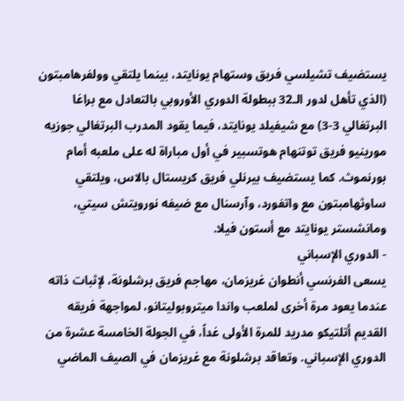يستضيف تشيلسي فريق وستهام يونايتد، بينما يلتقي وولفرهامبتون (الذي تأهل لدور الـ32 ببطولة الدوري الأوروبي بالتعادل مع براغا البرتغالي 3-3) مع شيفيلد يونايتد، فيما يقود المدرب البرتغالي جوزيه مورينيو فريق توتنهام هوتسبير في أول مباراة له على ملعبه أمام بورنموث. كما يستضيف بيرنلي فريق كريستال بالاس، ويلتقي ساوثهامبتون مع واتفورد، وآرسنال مع ضيفه نورويتش سيتي، ومانشستر يونايتد مع أستون فيلا.
- الدوري الإسباني
يسعى الفرنسي أنطوان غريزمان، مهاجم فريق برشلونة، لإثبات ذاته عندما يعود مرة أخرى لملعب واندا ميتروبوليتانو، لمواجهة فريقه القديم أتلتيكو مدريد للمرة الأولى غداً، في الجولة الخامسة عشرة من الدوري الإسباني. وتعاقد برشلونة مع غريزمان في الصيف الماضي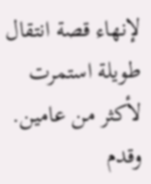لإنهاء قصة انتقال طويلة استمرت لأكثر من عامين. وقدم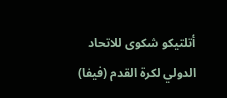أتلتيكو شكوى للاتحاد الدولي لكرة القدم (فيفا)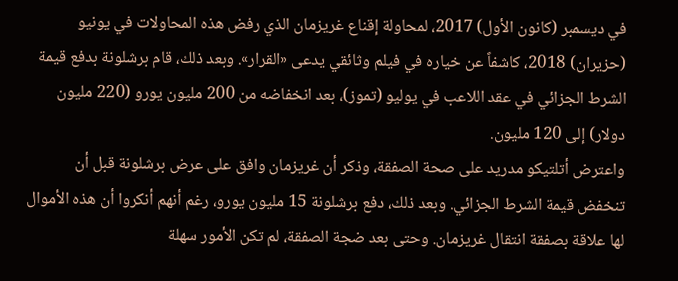في ديسمبر (كانون الأول) 2017، لمحاولة إقناع غريزمان الذي رفض هذه المحاولات في يونيو (حزيران) 2018، كاشفاً عن خياره في فيلم وثائقي يدعى «القرار». وبعد ذلك، قام برشلونة بدفع قيمة الشرط الجزائي في عقد اللاعب في يوليو (تموز)، بعد انخفاضه من 200 مليون يورو (220 مليون دولار) إلى 120 مليون.
واعترض أتلتيكو مدريد على صحة الصفقة، وذكر أن غريزمان وافق على عرض برشلونة قبل أن تنخفض قيمة الشرط الجزائي. وبعد ذلك، دفع برشلونة 15 مليون يورو، رغم أنهم أنكروا أن هذه الأموال لها علاقة بصفقة انتقال غريزمان. وحتى بعد ضجة الصفقة، لم تكن الأمور سهلة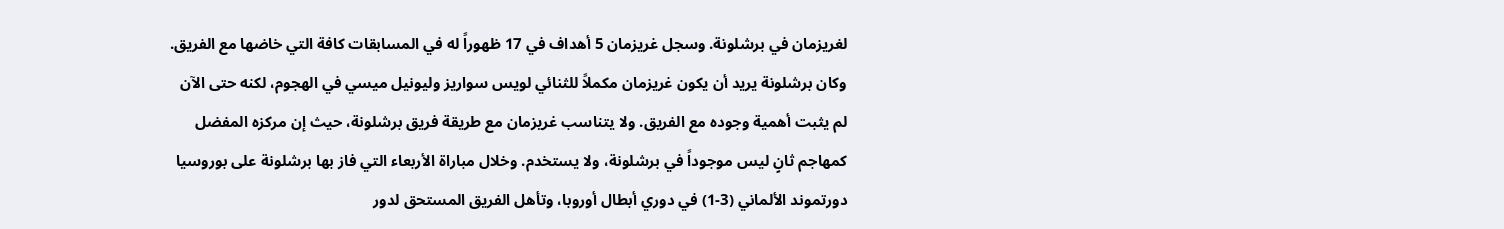لغريزمان في برشلونة. وسجل غريزمان 5 أهداف في 17 ظهوراً له في المسابقات كافة التي خاضها مع الفريق.
وكان برشلونة يريد أن يكون غريزمان مكملاً للثنائي لويس سواريز وليونيل ميسي في الهجوم، لكنه حتى الآن لم يثبت أهمية وجوده مع الفريق. ولا يتناسب غريزمان مع طريقة فريق برشلونة، حيث إن مركزه المفضل كمهاجم ثانٍ ليس موجوداً في برشلونة، ولا يستخدم. وخلال مباراة الأربعاء التي فاز بها برشلونة على بوروسيا دورتموند الألماني (3-1) في دوري أبطال أوروبا، وتأهل الفريق المستحق لدور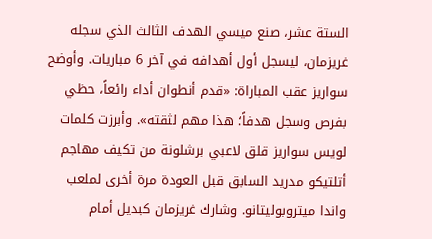الستة عشر، صنع ميسي الهدف الثالث الذي سجله غريزمان، ليسجل أول أهدافه في آخر 6 مباريات. وأوضح سواريز عقب المباراة: «قدم أنطوان أداء رائعاً، حظي بفرص وسجل هدفاً؛ هذا مهم لثقته». وأبرزت كلمات لويس سواريز قلق لاعبي برشلونة من تكيف مهاجم أتلتيكو مدريد السابق قبل العودة مرة أخرى لملعب واندا ميتروبوليتانو. وشارك غريزمان كبديل أمام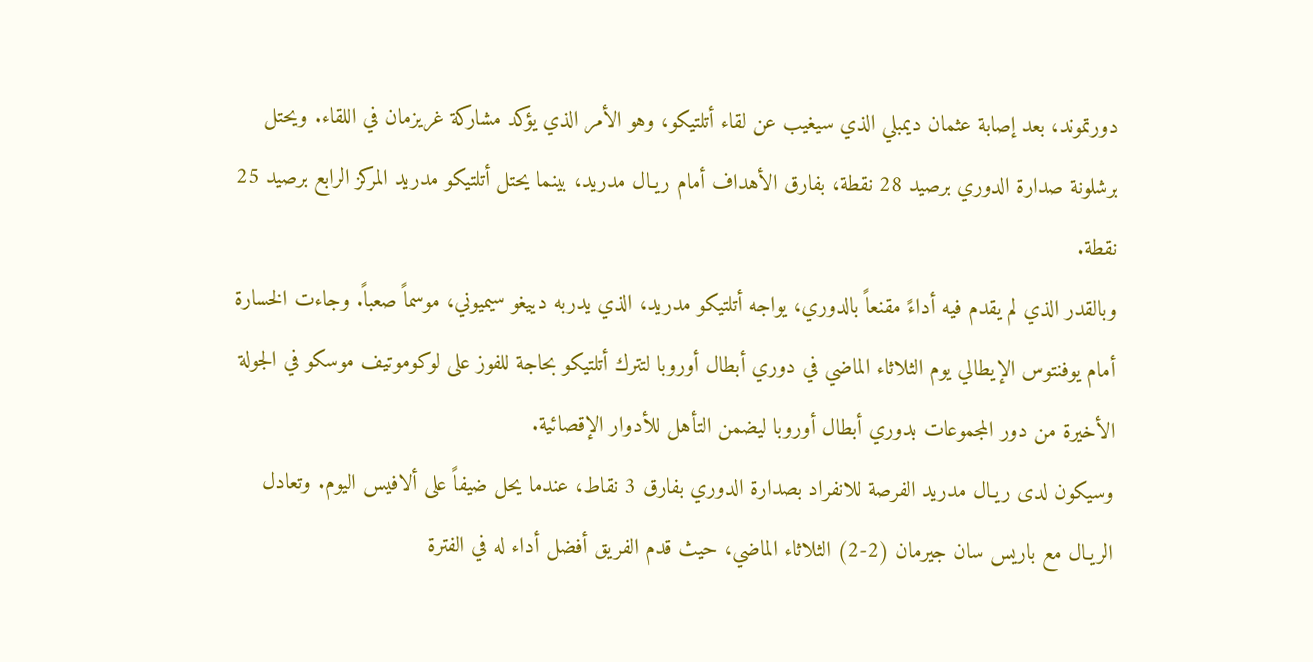دورتموند، بعد إصابة عثمان ديمبلي الذي سيغيب عن لقاء أتلتيكو، وهو الأمر الذي يؤكد مشاركة غريزمان في اللقاء. ويحتل برشلونة صدارة الدوري برصيد 28 نقطة، بفارق الأهداف أمام ريـال مدريد، بينما يحتل أتلتيكو مدريد المركز الرابع برصيد 25 نقطة.
وبالقدر الذي لم يقدم فيه أداءً مقنعاً بالدوري، يواجه أتلتيكو مدريد، الذي يدربه دييغو سيميوني، موسماً صعباً. وجاءت الخسارة أمام يوفنتوس الإيطالي يوم الثلاثاء الماضي في دوري أبطال أوروبا لتترك أتلتيكو بحاجة للفوز على لوكوموتيف موسكو في الجولة الأخيرة من دور المجموعات بدوري أبطال أوروبا ليضمن التأهل للأدوار الإقصائية.
وسيكون لدى ريـال مدريد الفرصة للانفراد بصدارة الدوري بفارق 3 نقاط، عندما يحل ضيفاً على ألافيس اليوم. وتعادل الريـال مع باريس سان جيرمان (2-2) الثلاثاء الماضي، حيث قدم الفريق أفضل أداء له في الفترة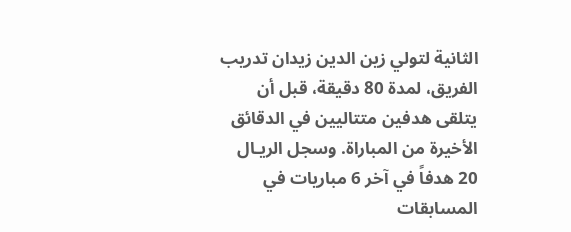الثانية لتولي زين الدين زيدان تدريب الفريق، لمدة 80 دقيقة، قبل أن يتلقى هدفين متتاليين في الدقائق الأخيرة من المباراة. وسجل الريـال 20 هدفاً في آخر 6 مباريات في المسابقات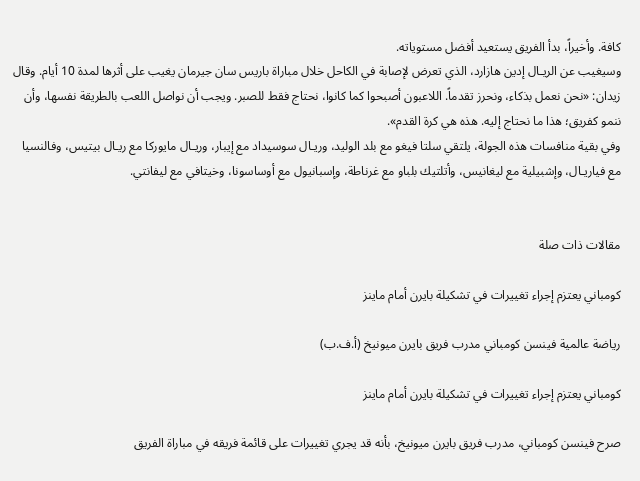كافة. وأخيراً، بدأ الفريق يستعيد أفضل مستوياته.
وسيغيب عن الريـال إدين هازارد، الذي تعرض لإصابة في الكاحل خلال مباراة باريس سان جيرمان يغيب على أثرها لمدة 10 أيام. وقال زيدان: «نحن نعمل بذكاء، ونحرز تقدماً. اللاعبون أصبحوا كما كانوا، نحتاج فقط للصبر. ويجب أن نواصل اللعب بالطريقة نفسها، وأن ننمو كفريق؛ هذا ما نحتاج إليه. هذه هي كرة القدم».
وفي بقية منافسات هذه الجولة، يلتقي سلتا فيغو مع بلد الوليد، وريـال سوسيداد مع إيبار، وريـال مايوركا مع ريـال بيتيس، وفالنسيا مع فياريـال، وإشبيلية مع ليغانيس، وأتلتيك بلباو مع غرناطة، وإسبانيول مع أوساسونا، وخيتافي مع ليفانتي.


مقالات ذات صلة

كومباني يعتزم إجراء تغييرات في تشكيلة بايرن أمام ماينز

رياضة عالمية فينسن كومباني مدرب فريق بايرن ميونيخ (أ.ف.ب)

كومباني يعتزم إجراء تغييرات في تشكيلة بايرن أمام ماينز

صرح فينسن كومباني، مدرب فريق بايرن ميونيخ، بأنه قد يجري تغييرات على قائمة فريقه في مباراة الفريق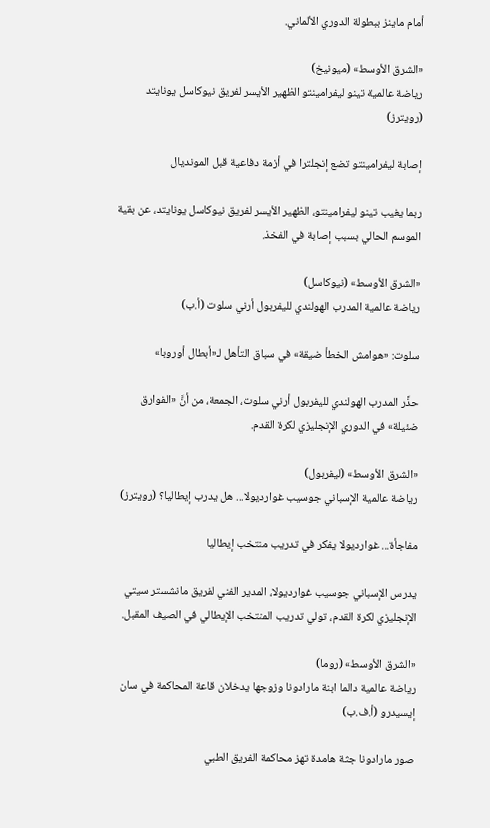أمام ماينز ببطولة الدوري الألماني.

«الشرق الأوسط» (ميونيخ)
رياضة عالمية تينو ليفرامينتو الظهير الأيسر لفريق نيوكاسل يونايتد (رويترز)

إصابة ليفرامينتو تضع إنجلترا في أزمة دفاعية قبل المونديال

ربما يغيب تينو ليفرامينتو، الظهير الأيسر لفريق نيوكاسل يونايتد، عن بقية الموسم الحالي بسبب إصابة في الفخذ.

«الشرق الأوسط» (نيوكاسل)
رياضة عالمية المدرب الهولندي لليفربول أرني سلوت (أ.ب)

سلوت: «هوامش الخطأ ضيقة» في سباق التأهل لـ«أبطال أوروبا»

حذَّر المدرب الهولندي لليفربول أرني سلوت، الجمعة، من أنَّ «الفوارق ضئيلة» في الدوري الإنجليزي لكرة القدم.

«الشرق الأوسط» (ليفربول)
رياضة عالمية الإسباني جوسيب غوارديولا... هل يدرب إيطاليا؟ (رويترز)

مفاجأة... غوارديولا يفكر في تدريب منتخب إيطاليا

يدرس الإسباني جوسيب غوارديولا، المدير الفني لفريق مانشستر سيتي الإنجليزي لكرة القدم، تولي تدريب المنتخب الإيطالي في الصيف المقبل.

«الشرق الأوسط» (روما)
رياضة عالمية دالما ابنة مارادونا وزوجها يدخلان قاعة المحاكمة في سان إيسيدرو (أ.ف.ب)

صور مارادونا جثة هامدة تهز محاكمة الفريق الطبي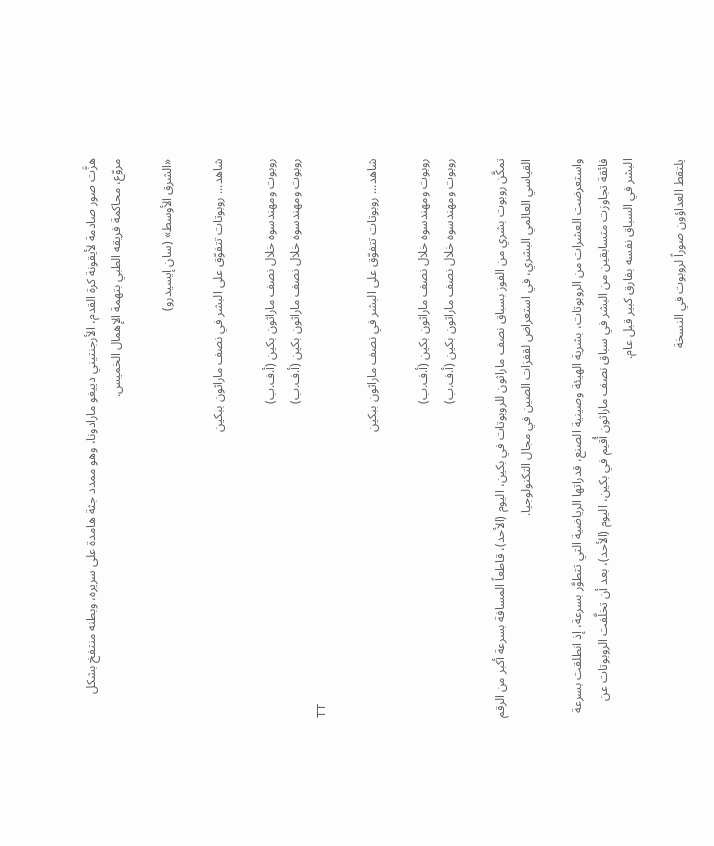هزَّت صور صادمة لأيقونة كرة القدم، الأرجنتيني دييغو مارادونا، وهو ممدد جثة هامدة على سريره، وبطنه منتفخ بشكل مروّع، محاكمة فريقه الطبي بتهمة الإهمال الخميس.

«الشرق الأوسط» (سان إيسيدرو)

شاهد... روبوتات تتفوّق على البشر في نصف ماراثون ببكين

روبوت ومهندسوه خلال نصف ماراثون بكين (أ.ف.ب)
روبوت ومهندسوه خلال نصف ماراثون بكين (أ.ف.ب)
TT

شاهد... روبوتات تتفوّق على البشر في نصف ماراثون ببكين

روبوت ومهندسوه خلال نصف ماراثون بكين (أ.ف.ب)
روبوت ومهندسوه خلال نصف ماراثون بكين (أ.ف.ب)

تمكَّن روبوت بشري من الفوز بسباق نصف ماراثون للروبوتات في بكين، اليوم (الأحد)، قاطعاً المسافة بسرعة أكبر من الرقم القياسي العالمي البشري، في استعراض لقفزات الصين في مجال التكنولوجيا.

واستعرضت العشرات ‌من الروبوتات، بشرية الهيئة وصينية الصنع، قدراتها الرياضية التي تتطوَّر بسرعة، إذ انطلقت بسرعة فائقة تجاوزت متسابقين من البشر في سباق نصف ماراثون أُقيم في بكين، اليوم (الأحد)، بعد أن تخلَّفت الروبوتات عن البشر في السباق نفسه بفارق كبير قبل عام.

يلتقط العداؤون صوراً لروبوت في النسخة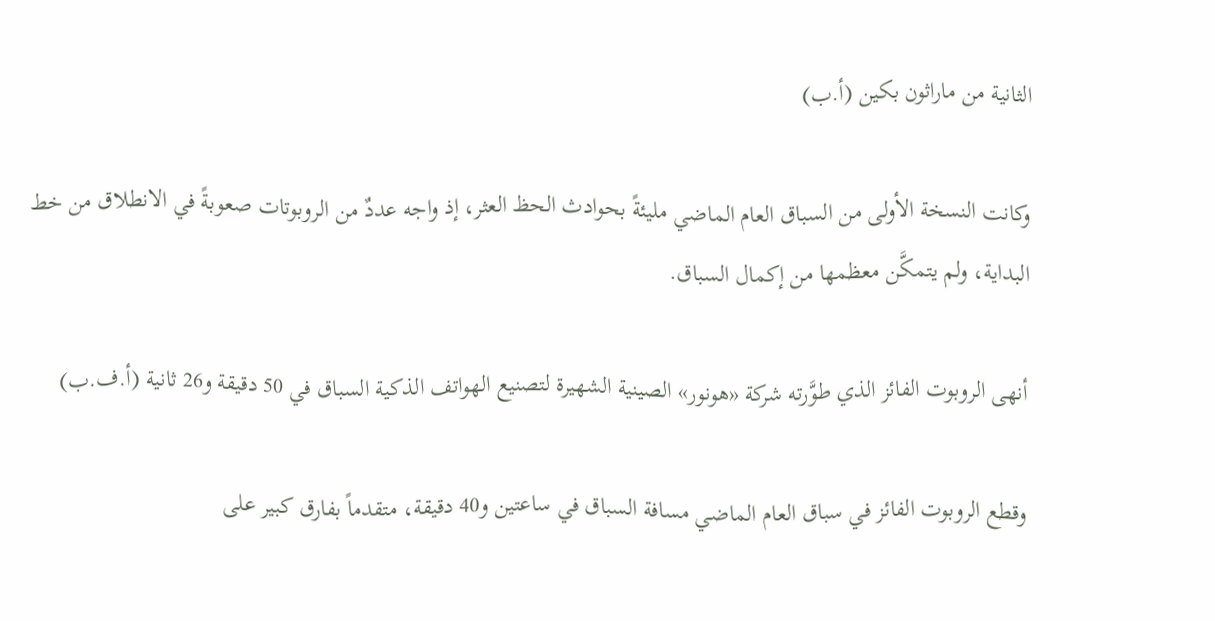الثانية من ماراثون بكين (أ.ب)

وكانت النسخة الأولى من السباق العام الماضي مليئةً بحوادث الحظ العثر، إذ واجه عددٌ من الروبوتات صعوبةً في الانطلاق من خط البداية، ولم يتمكَّن معظمها ‌من إكمال ‌السباق.

أنهى الروبوت الفائز الذي طوَّرته شركة «هونور» الصينية الشهيرة لتصنيع الهواتف الذكية السباق في 50 دقيقة و26 ثانية (أ.ف.ب)

وقطع الروبوت الفائز في سباق ‌العام الماضي مسافة السباق في ساعتين و40 دقيقة، متقدماً بفارق كبير على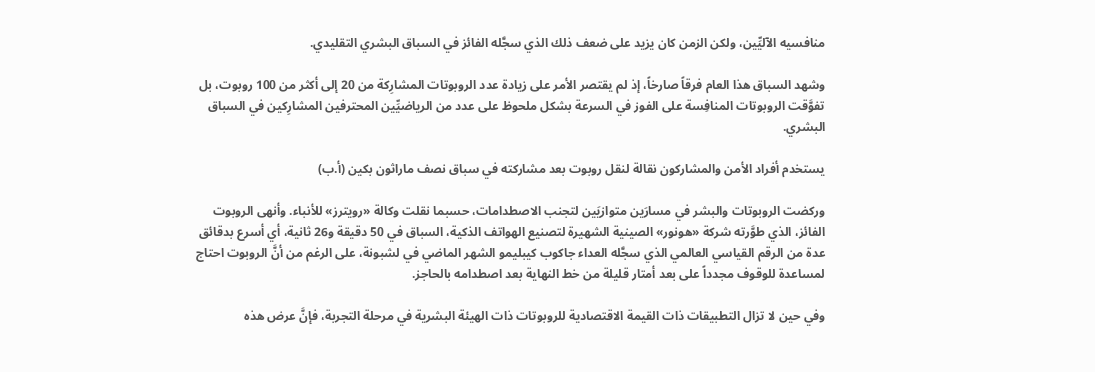منافسيه الآليِّين، ولكن الزمن كان يزيد على ضعف ذلك الذي سجَّله الفائز في السباق البشري التقليدي.

وشهد السباق هذا العام فرقاً صارخاً، إذ لم يقتصر الأمر على زيادة عدد الروبوتات المشارِكة من 20 إلى أكثر من 100 روبوت، بل تفوَّقت الروبوتات ‌المنافِسة على الفوز ‌في السرعة بشكل ملحوظ على عدد من الرياضيِّين المحترفين المشارِكين ‌في السباق البشري.

يستخدم أفراد الأمن والمشاركون نقالة لنقل روبوت بعد مشاركته في سباق نصف ماراثون بكين (أ.ب)

وركضت الروبوتات والبشر في مسارَين ‌متوازيَين لتجنب الاصطدامات، حسبما نقلت وكالة «رويترز» للأنباء. وأنهى الروبوت الفائز، الذي طوَّرته شركة «هونور» الصينية الشهيرة لتصنيع الهواتف الذكية، السباق في 50 دقيقة و26 ثانية، أي أسرع بدقائق عدة من الرقم ‌القياسي العالمي الذي سجَّله العداء جاكوب كيبليمو الشهر الماضي في لشبونة، على الرغم من أنَّ الروبوت احتاج لمساعدة للوقوف مجدداً على بعد أمتار قليلة من خط النهاية بعد اصطدامه بالحاجز.

وفي حين لا تزال التطبيقات ذات القيمة الاقتصادية للروبوتات ذات الهيئة البشرية في مرحلة التجربة، فإنَّ عرض هذه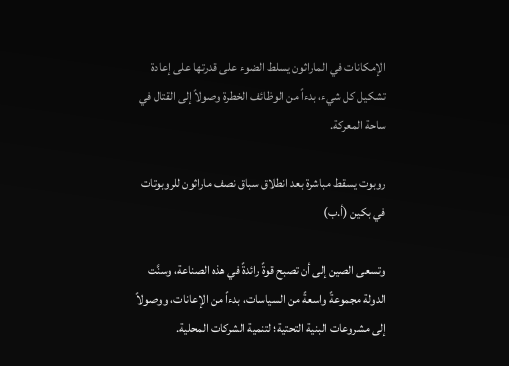الإمكانات في الماراثون يسلط الضوء على قدرتها على إعادة تشكيل كل شيء، بدءاً من الوظائف الخطرة وصولاً إلى القتال في ساحة المعركة.

روبوت يسقط مباشرة بعد انطلاق سباق نصف ماراثون للروبوتات في بكين (أ.ب)

وتسعى الصين إلى أن تصبح قوةً رائدةً في هذه الصناعة، وسنَّت الدولة مجموعةً واسعةً من السياسات، بدءاً من الإعانات، ووصولاً إلى مشروعات البنية التحتية؛ لتنمية الشركات المحلية.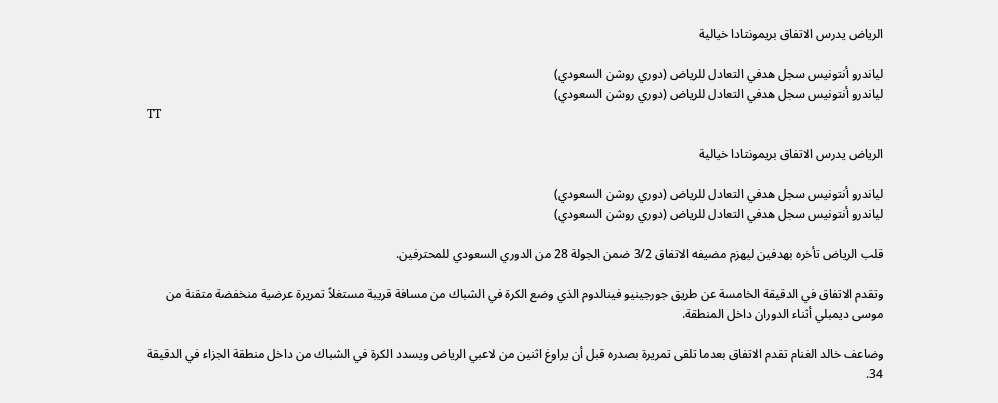الرياض يدرس الاتفاق بريمونتادا خيالية

لياندرو أنتونيس سجل هدفي التعادل للرياض (دوري روشن السعودي)
لياندرو أنتونيس سجل هدفي التعادل للرياض (دوري روشن السعودي)
TT

الرياض يدرس الاتفاق بريمونتادا خيالية

لياندرو أنتونيس سجل هدفي التعادل للرياض (دوري روشن السعودي)
لياندرو أنتونيس سجل هدفي التعادل للرياض (دوري روشن السعودي)

قلب الرياض تأخره بهدفين ليهزم مضيفه الاتفاق 3/2 ضمن الجولة 28 من الدوري السعودي للمحترفين.

وتقدم الاتفاق في الدقيقة الخامسة عن طريق جورجينيو فينالدوم الذي وضع الكرة في الشباك من مسافة قريبة مستغلاً تمريرة عرضية منخفضة متقنة من موسى ديمبلي أثناء الدوران داخل المنطقة.

وضاعف خالد الغنام تقدم الاتفاق بعدما تلقى تمريرة بصدره قبل أن يراوغ اثنين من لاعبي الرياض ويسدد الكرة في الشباك من داخل منطقة الجزاء في الدقيقة 34.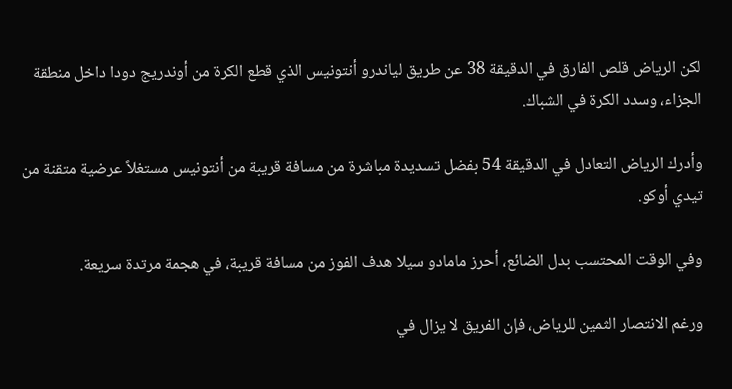لكن الرياض قلص الفارق في الدقيقة 38 عن طريق لياندرو أنتونيس الذي قطع الكرة من أوندريج دودا داخل منطقة الجزاء، وسدد الكرة في الشباك.

وأدرك الرياض التعادل في الدقيقة 54 بفضل تسديدة مباشرة من مسافة قريبة من أنتونيس مستغلاً عرضية متقنة من تيدي أوكو.

وفي الوقت المحتسب بدل الضائع، أحرز مامادو سيلا هدف الفوز من مسافة قريبة، في هجمة مرتدة سريعة.

ورغم الانتصار الثمين للرياض، فإن الفريق لا يزال في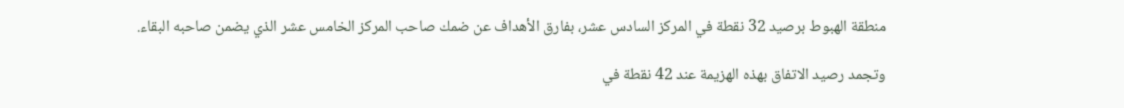منطقة الهبوط برصيد 32 نقطة في المركز السادس عشر، بفارق الأهداف عن ضمك صاحب المركز الخامس عشر الذي يضمن صاحبه البقاء.

وتجمد رصيد الاتفاق بهذه الهزيمة عند 42 نقطة في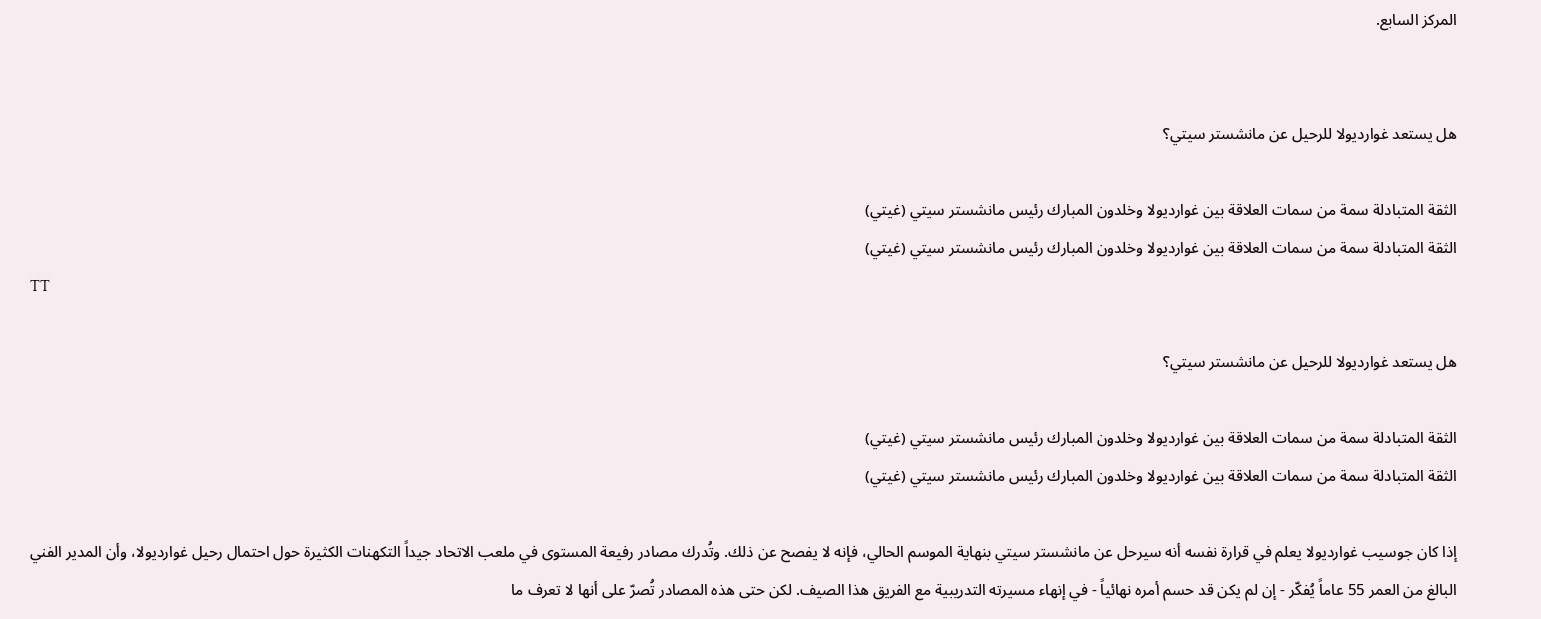المركز السابع.


هل يستعد غوارديولا للرحيل عن مانشستر سيتي؟

الثقة المتبادلة سمة من سمات العلاقة بين غوارديولا وخلدون المبارك رئيس مانشستر سيتي (غيتي)
الثقة المتبادلة سمة من سمات العلاقة بين غوارديولا وخلدون المبارك رئيس مانشستر سيتي (غيتي)
TT

هل يستعد غوارديولا للرحيل عن مانشستر سيتي؟

الثقة المتبادلة سمة من سمات العلاقة بين غوارديولا وخلدون المبارك رئيس مانشستر سيتي (غيتي)
الثقة المتبادلة سمة من سمات العلاقة بين غوارديولا وخلدون المبارك رئيس مانشستر سيتي (غيتي)

إذا كان جوسيب غوارديولا يعلم في قرارة نفسه أنه سيرحل عن مانشستر سيتي بنهاية الموسم الحالي، فإنه لا يفصح عن ذلك. وتُدرك مصادر رفيعة المستوى في ملعب الاتحاد جيداً التكهنات الكثيرة حول احتمال رحيل غوارديولا، وأن المدير الفني البالغ من العمر 55 عاماً يُفكّر - إن لم يكن قد حسم أمره نهائياً - في إنهاء مسيرته التدريبية مع الفريق هذا الصيف. لكن حتى هذه المصادر تُصرّ على أنها لا تعرف ما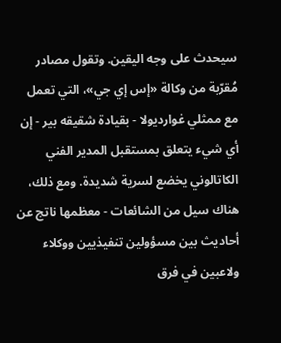سيحدث على وجه اليقين. وتقول مصادر مُقرّبة من وكالة «إس إي جي»، التي تعمل مع ممثلي غوارديولا - بقيادة شقيقه بير - إن أي شيء يتعلق بمستقبل المدير الفني الكاتالوني يخضع لسرية شديدة. ومع ذلك، هناك سيل من الشائعات - معظمها ناتج عن أحاديث بين مسؤولين تنفيذيين ووكلاء ولاعبين في فرق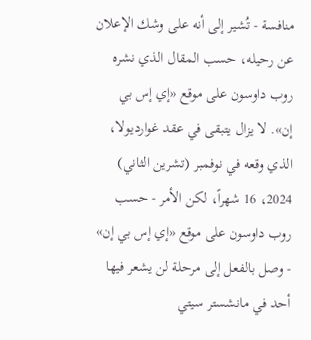منافسة - تُشير إلى أنه على وشك الإعلان عن رحيله، حسب المقال الذي نشره روب داوسون على موقع «إي إس بي إن». لا يزال يتبقى في عقد غوارديولا، الذي وقعه في نوفمبر (تشرين الثاني) 2024، 16 شهراً، لكن الأمر - حسب روب داوسون على موقع «إي إس بي إن» - وصل بالفعل إلى مرحلة لن يشعر فيها أحد في مانشستر سيتي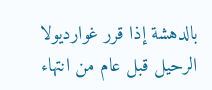بالدهشة إذا قرر غوارديولا الرحيل قبل عام من انتهاء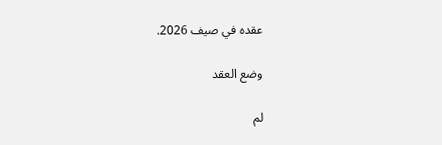عقده في صيف 2026.

وضع العقد

لم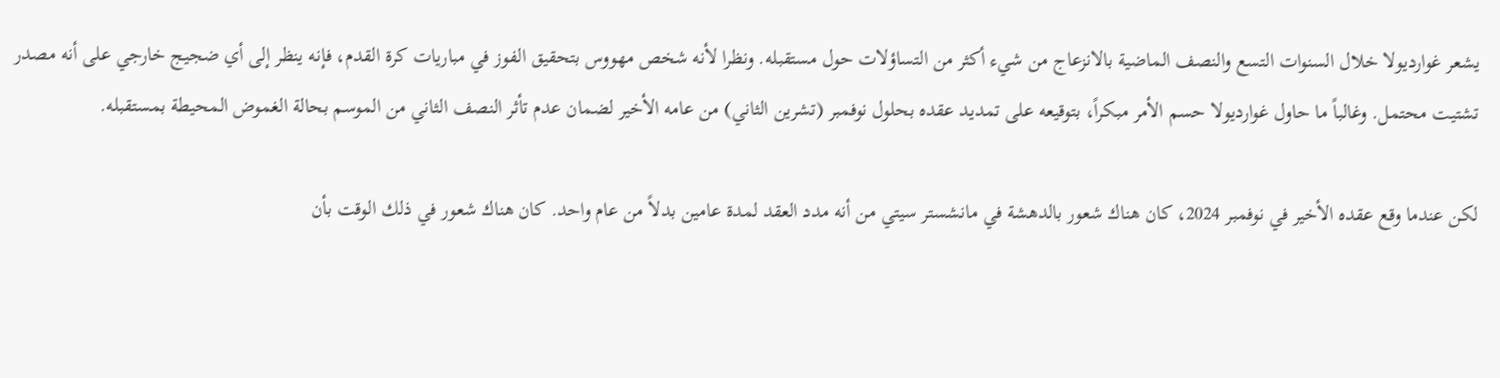يشعر غوارديولا خلال السنوات التسع والنصف الماضية بالانزعاج من شيء أكثر من التساؤلات حول مستقبله. ونظرا لأنه شخص مهووس بتحقيق الفوز في مباريات كرة القدم، فإنه ينظر إلى أي ضجيج خارجي على أنه مصدر تشتيت محتمل. وغالباً ما حاول غوارديولا حسم الأمر مبكراً، بتوقيعه على تمديد عقده بحلول نوفمبر (تشرين الثاني) من عامه الأخير لضمان عدم تأثر النصف الثاني من الموسم بحالة الغموض المحيطة بمستقبله.

لكن عندما وقع عقده الأخير في نوفمبر 2024، كان هناك شعور بالدهشة في مانشستر سيتي من أنه مدد العقد لمدة عامين بدلاً من عام واحد. كان هناك شعور في ذلك الوقت بأن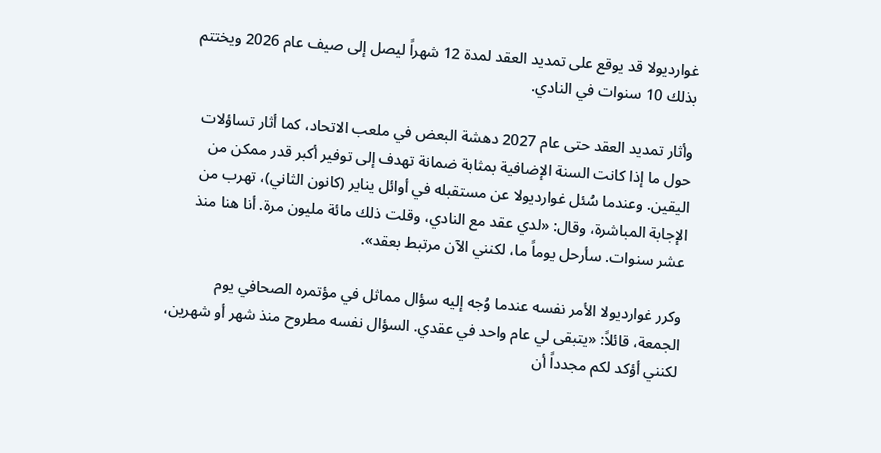غوارديولا قد يوقع على تمديد العقد لمدة 12 شهراً ليصل إلى صيف عام 2026 ويختتم بذلك 10 سنوات في النادي.

وأثار تمديد العقد حتى عام 2027 دهشة البعض في ملعب الاتحاد، كما أثار تساؤلات حول ما إذا كانت السنة الإضافية بمثابة ضمانة تهدف إلى توفير أكبر قدر ممكن من اليقين. وعندما سُئل غوارديولا عن مستقبله في أوائل يناير (كانون الثاني)، تهرب من الإجابة المباشرة، وقال: «لدي عقد مع النادي، وقلت ذلك مائة مليون مرة. أنا هنا منذ عشر سنوات. سأرحل يوماً ما، لكنني الآن مرتبط بعقد».

وكرر غوارديولا الأمر نفسه عندما وُجه إليه سؤال مماثل في مؤتمره الصحافي يوم الجمعة، قائلاً: «يتبقى لي عام واحد في عقدي. السؤال نفسه مطروح منذ شهر أو شهرين، لكنني أؤكد لكم مجدداً أن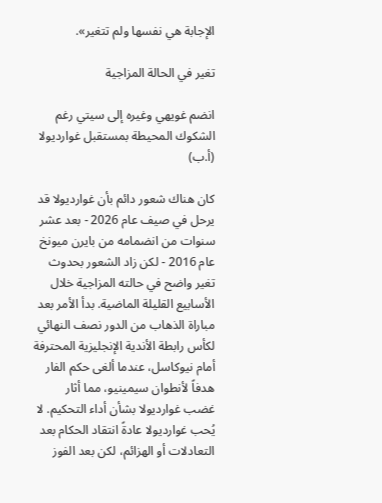الإجابة هي نفسها ولم تتغير».

تغير في الحالة المزاجية

انضم غويهي وغيره إلى سيتي رغم الشكوك المحيطة بمستقبل غوارديولا (أ.ب)

كان هناك شعور دائم بأن غوارديولا قد يرحل في صيف عام 2026 - بعد عشر سنوات من انضمامه من بايرن ميونخ عام 2016 - لكن زاد الشعور بحدوث تغير واضح في حالته المزاجية خلال الأسابيع القليلة الماضية. بدأ الأمر بعد مباراة الذهاب من الدور نصف النهائي لكأس رابطة الأندية الإنجليزية المحترفة أمام نيوكاسل، عندما ألغى حكم الفار هدفاً لأنطوان سيمينيو، مما أثار غضب غوارديولا بشأن أداء التحكيم. لا يُحب غوارديولا عادةً انتقاد الحكام بعد التعادلات أو الهزائم، لكن بعد الفوز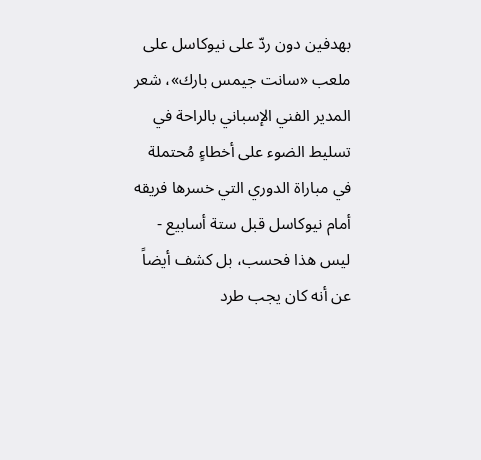بهدفين دون ردّ على نيوكاسل على ملعب «سانت جيمس بارك»، شعر المدير الفني الإسباني بالراحة في تسليط الضوء على أخطاءٍ مُحتملة في مباراة الدوري التي خسرها فريقه أمام نيوكاسل قبل ستة أسابيع - ليس هذا فحسب، بل كشف أيضاً عن أنه كان يجب طرد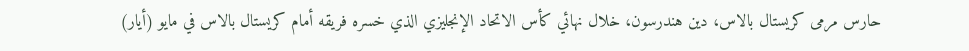حارس مرمى كريستال بالاس، دين هندرسون، خلال نهائي كأس الاتحاد الإنجليزي الذي خسره فريقه أمام كريستال بالاس في مايو (أيار)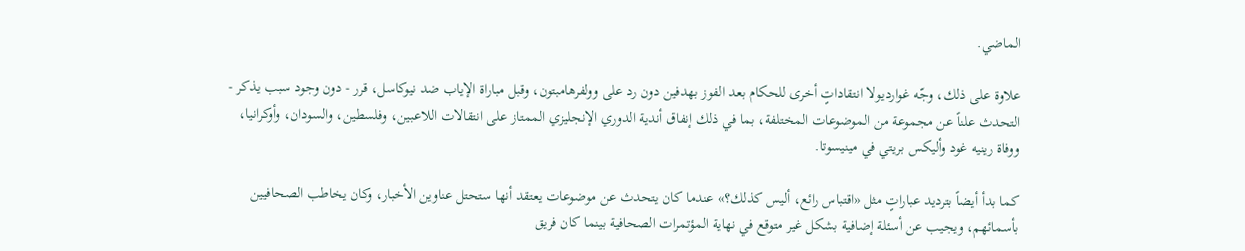الماضي.

علاوة على ذلك، وجّه غوارديولا انتقاداتٍ أخرى للحكام بعد الفوز بهدفين دون رد على وولفرهامبتون، وقبل مباراة الإياب ضد نيوكاسل، قرر - دون وجود سبب يذكر - التحدث علناً عن مجموعة من الموضوعات المختلفة، بما في ذلك إنفاق أندية الدوري الإنجليزي الممتاز على انتقالات اللاعبين، وفلسطين، والسودان، وأوكرانيا، ووفاة رينيه غود وأليكس بريتي في مينيسوتا.

كما بدأ أيضاً بترديد عباراتٍ مثل «اقتباس رائع، أليس كذلك؟» عندما كان يتحدث عن موضوعات يعتقد أنها ستحتل عناوين الأخبار، وكان يخاطب الصحافيين بأسمائهم، ويجيب عن أسئلة إضافية بشكل غير متوقع في نهاية المؤتمرات الصحافية بينما كان فريق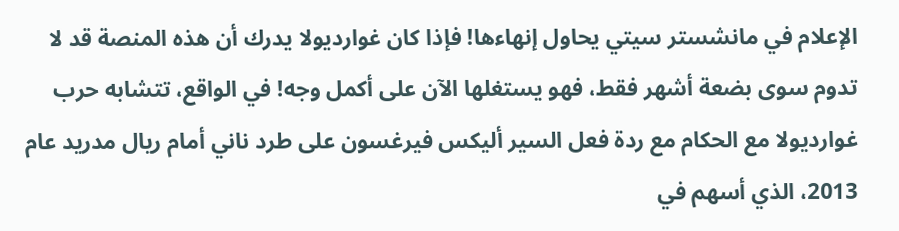الإعلام في مانشستر سيتي يحاول إنهاءها! فإذا كان غوارديولا يدرك أن هذه المنصة قد لا تدوم سوى بضعة أشهر فقط، فهو يستغلها الآن على أكمل وجه! في الواقع، تتشابه حرب غوارديولا مع الحكام مع ردة فعل السير أليكس فيرغسون على طرد ناني أمام ريال مدريد عام 2013، الذي أسهم في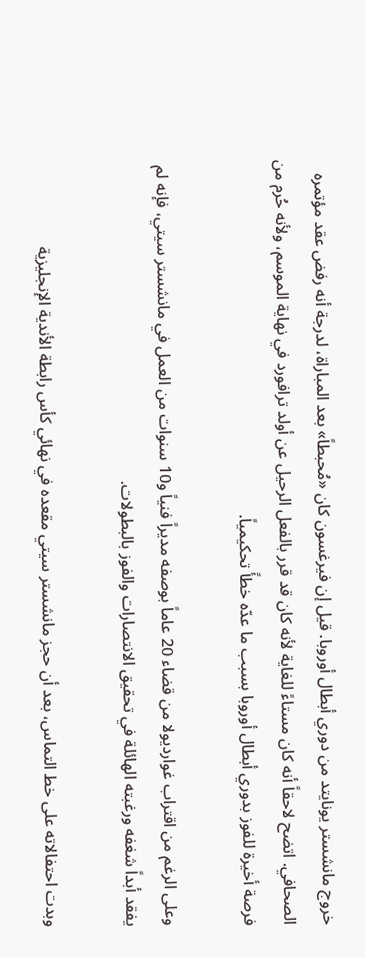خروج مانشستر يونايتد من دوري أبطال أوروبا. قيل إن فيرغسون كان «مُحبطاً» بعد المباراة، لدرجة أنه رفض عقد مؤتمره الصحافي. اتضح لاحقاً أنه كان مستاءً للغاية لأنه كان قد قرر بالفعل الرحيل عن أولد ترافورد في نهاية الموسم، ولأنه حُرم من فرصة أخيرة للفوز بدوري أبطال أوروبا بسبب ما عدّه خطأً تحكيمياً.

وعلى الرغم من اقتراب غوارديولا من قضاء 20 عاماً بوصفه مديراً فنياً و10 سنوات من العمل في مانشستر سيتي، فإنه لم يفقد أبداً شغفه ورغبته الهائلة في تحقيق الانتصارات والفوز بالبطولات.

وبدت احتفالاته على خط التماس، بعد أن حجز مانشستر سيتي مقعده في نهائي كأس رابطة الأندية الإنجليزية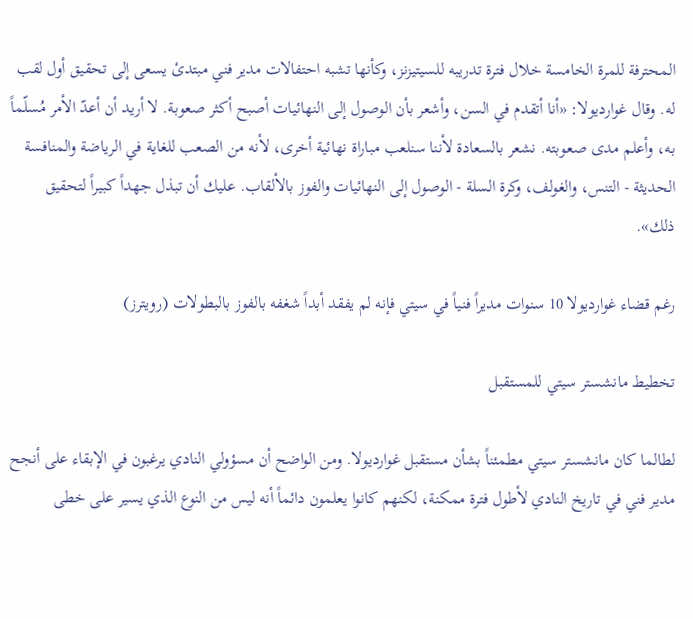المحترفة للمرة الخامسة خلال فترة تدريبه للسيتيزنز، وكأنها تشبه احتفالات مدير فني مبتدئ يسعى إلى تحقيق أول لقب له. وقال غوارديولا: «أنا أتقدم في السن، وأشعر بأن الوصول إلى النهائيات أصبح أكثر صعوبة. لا أريد أن أعدّ الأمر مُسلّماً به، وأعلم مدى صعوبته. نشعر بالسعادة لأننا سنلعب مباراة نهائية أخرى، لأنه من الصعب للغاية في الرياضة والمنافسة الحديثة - التنس، والغولف، وكرة السلة - الوصول إلى النهائيات والفوز بالألقاب. عليك أن تبذل جهداً كبيراً لتحقيق ذلك».

رغم قضاء غوارديولا 10 سنوات مديراً فنياً في سيتي فإنه لم يفقد أبداً شغفه بالفوز بالبطولات (رويترز)

تخطيط مانشستر سيتي للمستقبل

لطالما كان مانشستر سيتي مطمئناً بشأن مستقبل غوارديولا. ومن الواضح أن مسؤولي النادي يرغبون في الإبقاء على أنجح مدير فني في تاريخ النادي لأطول فترة ممكنة، لكنهم كانوا يعلمون دائماً أنه ليس من النوع الذي يسير على خطى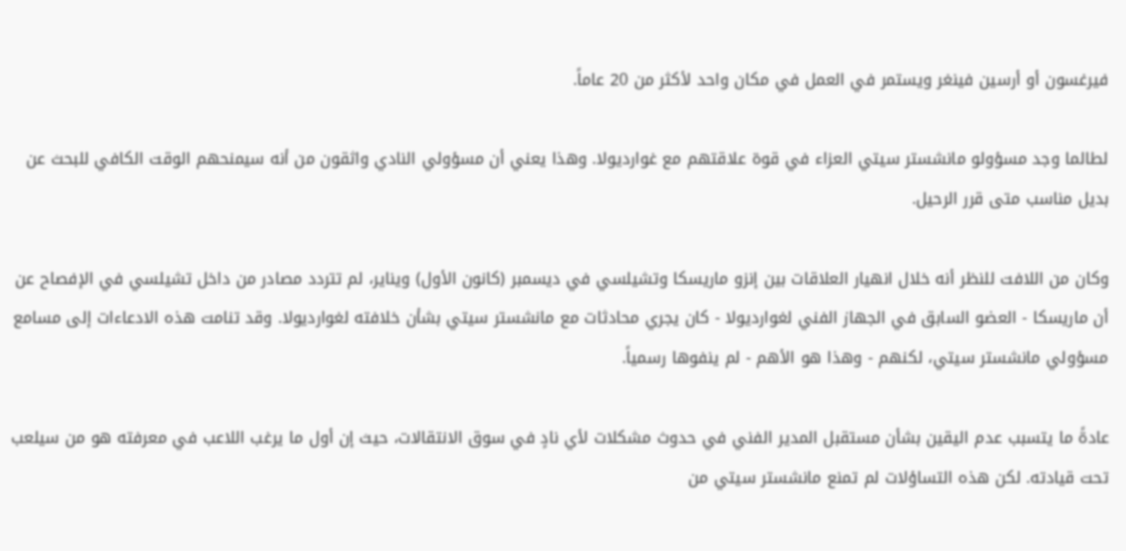فيرغسون أو أرسين فينغر ويستمر في العمل في مكان واحد لأكثر من 20 عاماً.

لطالما وجد مسؤولو مانشستر سيتي العزاء في قوة علاقتهم مع غوارديولا. وهذا يعني أن مسؤولي النادي واثقون من أنه سيمنحهم الوقت الكافي للبحث عن بديل مناسب متى قرر الرحيل.

وكان من اللافت للنظر أنه خلال انهيار العلاقات بين إنزو ماريسكا وتشيلسي في ديسمبر (كانون الأول) ويناير، لم تتردد مصادر من داخل تشيلسي في الإفصاح عن أن ماريسكا - العضو السابق في الجهاز الفني لغوارديولا - كان يجري محادثات مع مانشستر سيتي بشأن خلافته لغوارديولا. وقد تنامت هذه الادعاءات إلى مسامع مسؤولي مانشستر سيتي، لكنهم - وهذا هو الأهم - لم ينفوها رسمياً.

عادةً ما يتسبب عدم اليقين بشأن مستقبل المدير الفني في حدوث مشكلات لأي نادٍ في سوق الانتقالات، حيث إن أول ما يرغب اللاعب في معرفته هو من سيلعب تحت قيادته. لكن هذه التساؤلات لم تمنع مانشستر سيتي من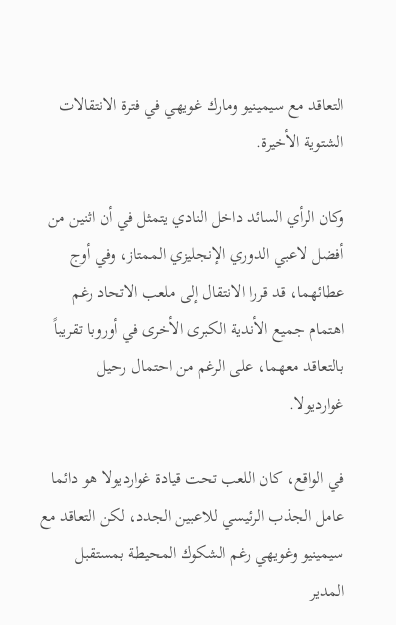التعاقد مع سيمينيو ومارك غويهي في فترة الانتقالات الشتوية الأخيرة.

وكان الرأي السائد داخل النادي يتمثل في أن اثنين من أفضل لاعبي الدوري الإنجليزي الممتاز، وفي أوج عطائهما، قد قررا الانتقال إلى ملعب الاتحاد رغم اهتمام جميع الأندية الكبرى الأخرى في أوروبا تقريباً بالتعاقد معهما، على الرغم من احتمال رحيل غوارديولا.

في الواقع، كان اللعب تحت قيادة غوارديولا هو دائما عامل الجذب الرئيسي للاعبين الجدد، لكن التعاقد مع سيمينيو وغويهي رغم الشكوك المحيطة بمستقبل المدير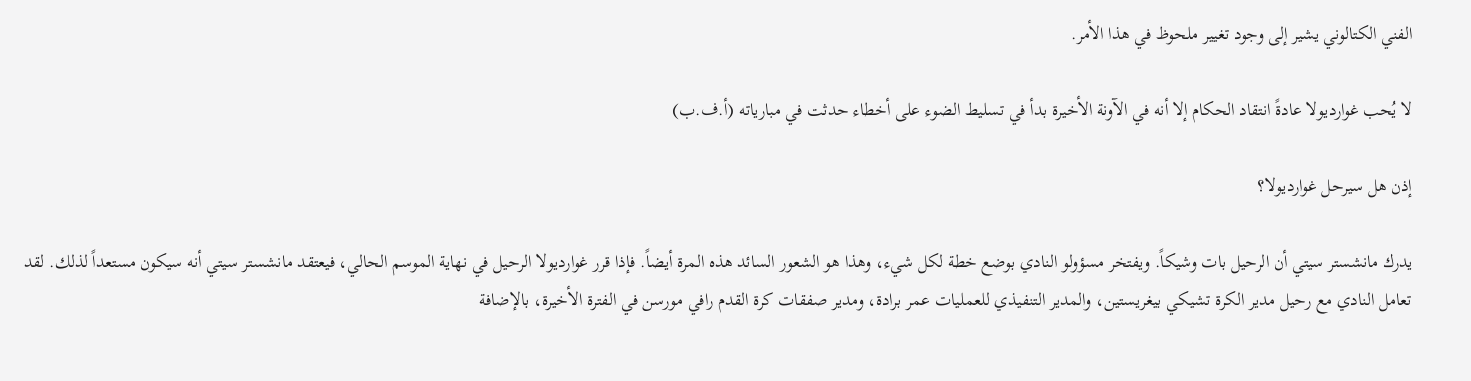الفني الكتالوني يشير إلى وجود تغيير ملحوظ في هذا الأمر.

لا يُحب غوارديولا عادةً انتقاد الحكام إلا أنه في الآونة الأخيرة بدأ في تسليط الضوء على أخطاء حدثت في مبارياته (أ.ف.ب)

إذن هل سيرحل غوارديولا؟

يدرك مانشستر سيتي أن الرحيل بات وشيكاً. ويفتخر مسؤولو النادي بوضع خطة لكل شيء، وهذا هو الشعور السائد هذه المرة أيضاً. فإذا قرر غوارديولا الرحيل في نهاية الموسم الحالي، فيعتقد مانشستر سيتي أنه سيكون مستعداً لذلك. لقد تعامل النادي مع رحيل مدير الكرة تشيكي بيغريستين، والمدير التنفيذي للعمليات عمر برادة، ومدير صفقات كرة القدم رافي مورسن في الفترة الأخيرة، بالإضافة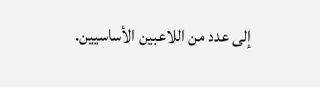إلى عدد من اللاعبين الأساسيين.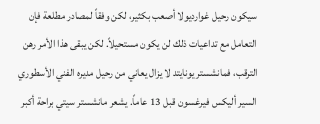سيكون رحيل غوارديولا أصعب بكثير، لكن وفقاً لمصادر مطلعة فإن التعامل مع تداعيات ذلك لن يكون مستحيلاً. لكن يبقى هذا الأمر رهن الترقب، فمانشستر يونايتد لا يزال يعاني من رحيل مديره الفني الأسطوري السير أليكس فيرغسون قبل 13 عاماً. يشعر مانشستر سيتي براحة أكبر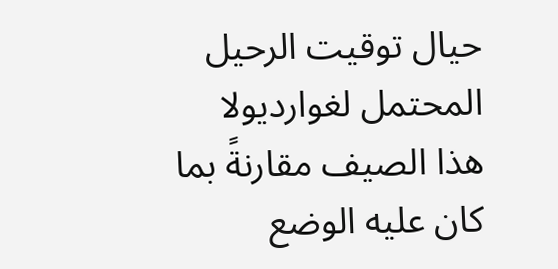حيال توقيت الرحيل المحتمل لغوارديولا هذا الصيف مقارنةً بما كان عليه الوضع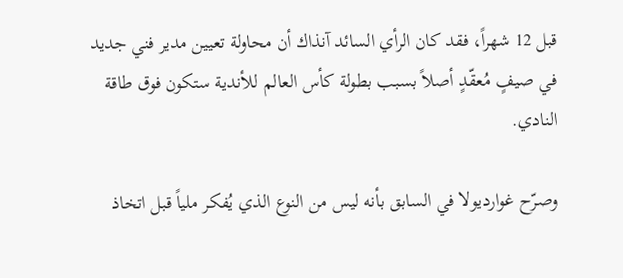قبل 12 شهراً، فقد كان الرأي السائد آنذاك أن محاولة تعيين مدير فني جديد في صيفٍ مُعقّدٍ أصلاً بسبب بطولة كأس العالم للأندية ستكون فوق طاقة النادي.

وصرّح غوارديولا في السابق بأنه ليس من النوع الذي يُفكر ملياً قبل اتخاذ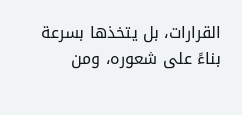القرارات، بل يتخذها بسرعة بناءً على شعوره، ومن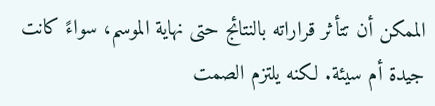الممكن أن تتأثر قراراته بالنتائج حتى نهاية الموسم، سواءً كانت جيدة أم سيئة. لكنه يلتزم الصمت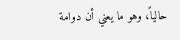حالياً، وهو ما يعني أن دوامة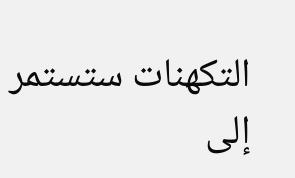التكهنات ستستمر إلى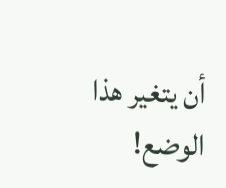أن يتغير هذا الوضع!